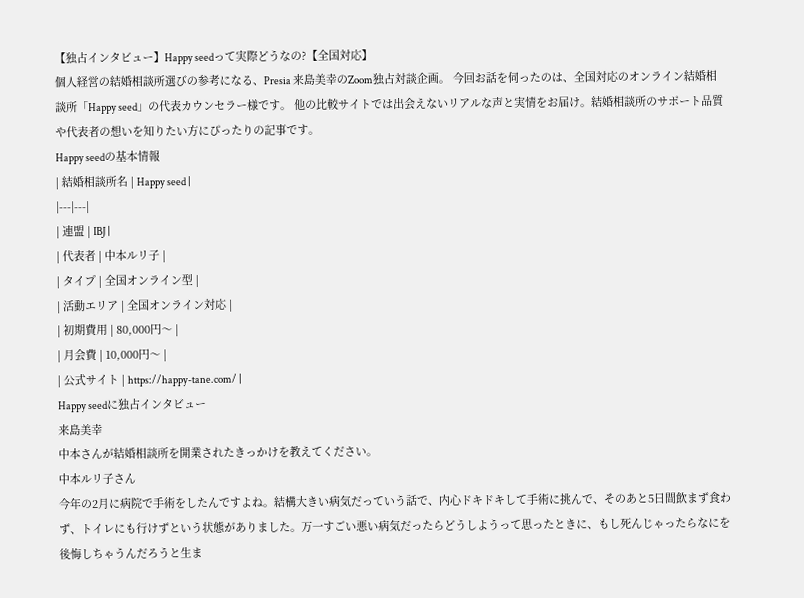【独占インタビュー】Happy seedって実際どうなの?【全国対応】
個人経営の結婚相談所選びの参考になる、Presia 来島美幸のZoom独占対談企画。 今回お話を伺ったのは、全国対応のオンライン結婚相談所「Happy seed」の代表カウンセラー様です。 他の比較サイトでは出会えないリアルな声と実情をお届け。結婚相談所のサポート品質や代表者の想いを知りたい方にぴったりの記事です。
Happy seedの基本情報
| 結婚相談所名 | Happy seed |
|---|---|
| 連盟 | IBJ |
| 代表者 | 中本ルリ子 |
| タイプ | 全国オンライン型 |
| 活動エリア | 全国オンライン対応 |
| 初期費用 | 80,000円〜 |
| 月会費 | 10,000円〜 |
| 公式サイト | https://happy-tane.com/ |
Happy seedに独占インタビュー
来島美幸
中本さんが結婚相談所を開業されたきっかけを教えてください。
中本ルリ子さん
今年の2月に病院で手術をしたんですよね。結構大きい病気だっていう話で、内心ドキドキして手術に挑んで、そのあと5日間飲まず食わず、トイレにも行けずという状態がありました。万一すごい悪い病気だったらどうしようって思ったときに、もし死んじゃったらなにを後悔しちゃうんだろうと生ま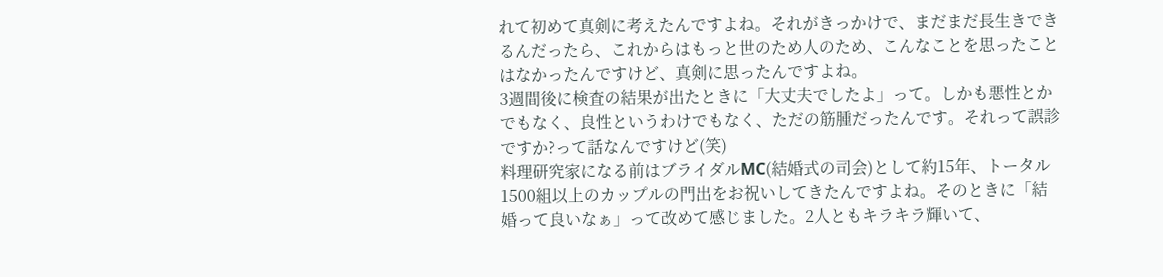れて初めて真剣に考えたんですよね。それがきっかけで、まだまだ長生きできるんだったら、これからはもっと世のため人のため、こんなことを思ったことはなかったんですけど、真剣に思ったんですよね。
3週間後に検査の結果が出たときに「大丈夫でしたよ」って。しかも悪性とかでもなく、良性というわけでもなく、ただの筋腫だったんです。それって誤診ですか?って話なんですけど(笑)
料理研究家になる前はブライダルMC(結婚式の司会)として約15年、トータル1500組以上のカップルの門出をお祝いしてきたんですよね。そのときに「結婚って良いなぁ」って改めて感じました。2人ともキラキラ輝いて、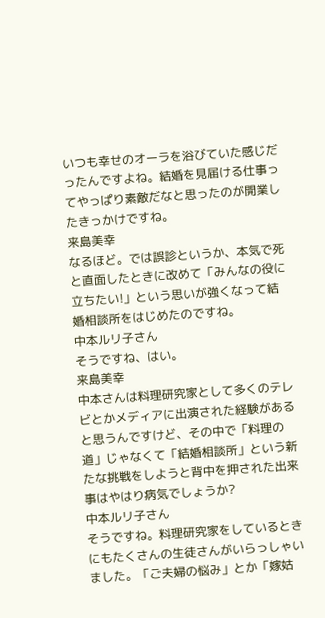いつも幸せのオーラを浴びていた感じだったんですよね。結婚を見届ける仕事ってやっぱり素敵だなと思ったのが開業したきっかけですね。
来島美幸
なるほど。では誤診というか、本気で死と直面したときに改めて「みんなの役に立ちたい!」という思いが強くなって結婚相談所をはじめたのですね。
中本ルリ子さん
そうですね、はい。
来島美幸
中本さんは料理研究家として多くのテレビとかメディアに出演された経験があると思うんですけど、その中で「料理の道」じゃなくて「結婚相談所」という新たな挑戦をしようと背中を押された出来事はやはり病気でしょうか?
中本ルリ子さん
そうですね。料理研究家をしているときにもたくさんの生徒さんがいらっしゃいました。「ご夫婦の悩み」とか「嫁姑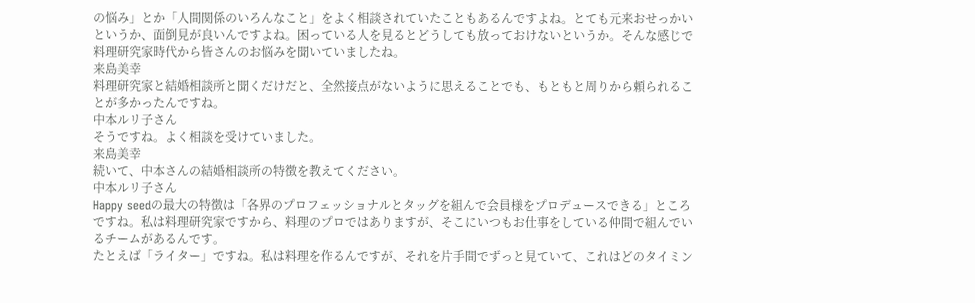の悩み」とか「人間関係のいろんなこと」をよく相談されていたこともあるんですよね。とても元来おせっかいというか、面倒見が良いんですよね。困っている人を見るとどうしても放っておけないというか。そんな感じで料理研究家時代から皆さんのお悩みを聞いていましたね。
来島美幸
料理研究家と結婚相談所と聞くだけだと、全然接点がないように思えることでも、もともと周りから頼られることが多かったんですね。
中本ルリ子さん
そうですね。よく相談を受けていました。
来島美幸
続いて、中本さんの結婚相談所の特徴を教えてください。
中本ルリ子さん
Happy seedの最大の特徴は「各界のプロフェッショナルとタッグを組んで会員様をプロデュースできる」ところですね。私は料理研究家ですから、料理のプロではありますが、そこにいつもお仕事をしている仲間で組んでいるチームがあるんです。
たとえば「ライター」ですね。私は料理を作るんですが、それを片手間でずっと見ていて、これはどのタイミン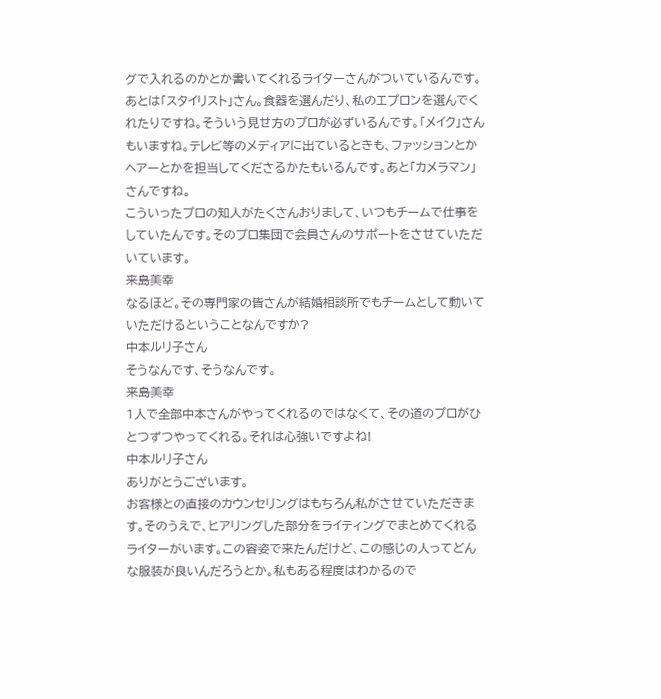グで入れるのかとか書いてくれるライターさんがついているんです。あとは「スタイリスト」さん。食器を選んだり、私のエプロンを選んでくれたりですね。そういう見せ方のプロが必ずいるんです。「メイク」さんもいますね。テレビ等のメディアに出ているときも、ファッションとかヘアーとかを担当してくださるかたもいるんです。あと「カメラマン」さんですね。
こういったプロの知人がたくさんおりまして、いつもチームで仕事をしていたんです。そのプロ集団で会員さんのサポートをさせていただいています。
来島美幸
なるほど。その専門家の皆さんが結婚相談所でもチームとして動いていただけるということなんですか?
中本ルリ子さん
そうなんです、そうなんです。
来島美幸
1人で全部中本さんがやってくれるのではなくて、その道のプロがひとつずつやってくれる。それは心強いですよね!
中本ルリ子さん
ありがとうございます。
お客様との直接のカウンセリングはもちろん私がさせていただきます。そのうえで、ヒアリングした部分をライティングでまとめてくれるライターがいます。この容姿で来たんだけど、この感じの人ってどんな服装が良いんだろうとか。私もある程度はわかるので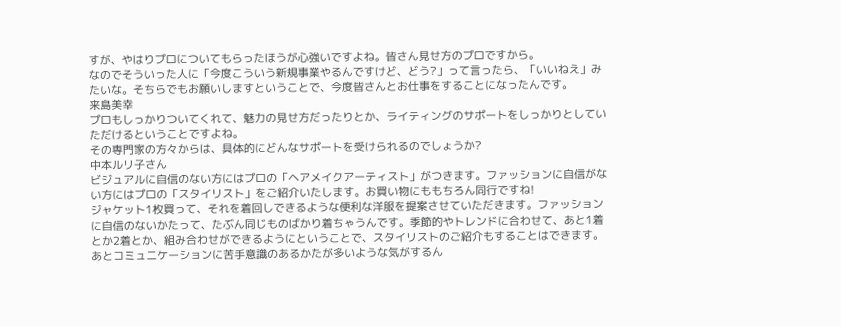すが、やはりプロについてもらったほうが心強いですよね。皆さん見せ方のプロですから。
なのでそういった人に「今度こういう新規事業やるんですけど、どう?」って言ったら、「いいねえ」みたいな。そちらでもお願いしますということで、今度皆さんとお仕事をすることになったんです。
来島美幸
プロもしっかりついてくれて、魅力の見せ方だったりとか、ライティングのサポートをしっかりとしていただけるということですよね。
その専門家の方々からは、具体的にどんなサポートを受けられるのでしょうか?
中本ルリ子さん
ビジュアルに自信のない方にはプロの「ヘアメイクアーティスト」がつきます。ファッションに自信がない方にはプロの「スタイリスト」をご紹介いたします。お買い物にももちろん同行ですね!
ジャケット1枚買って、それを着回しできるような便利な洋服を提案させていただきます。ファッションに自信のないかたって、たぶん同じものばかり着ちゃうんです。季節的やトレンドに合わせて、あと1着とか2着とか、組み合わせができるようにということで、スタイリストのご紹介もすることはできます。
あとコミュニケーションに苦手意識のあるかたが多いような気がするん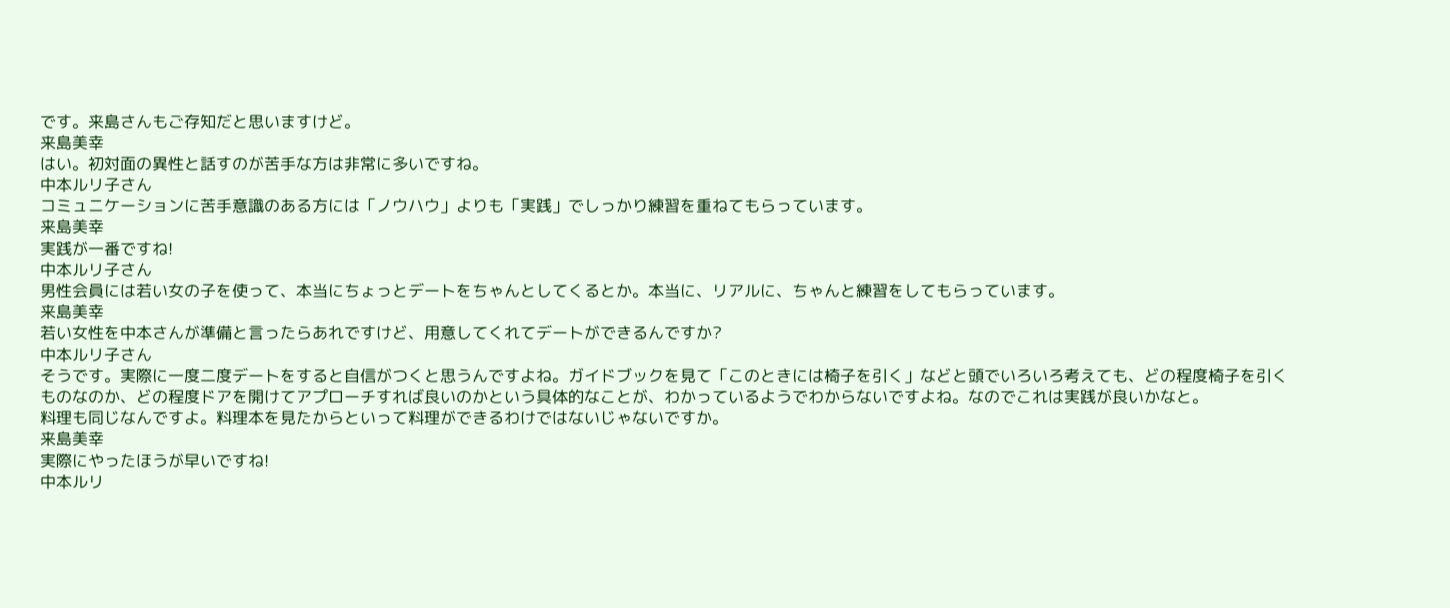です。来島さんもご存知だと思いますけど。
来島美幸
はい。初対面の異性と話すのが苦手な方は非常に多いですね。
中本ルリ子さん
コミュニケーションに苦手意識のある方には「ノウハウ」よりも「実践」でしっかり練習を重ねてもらっています。
来島美幸
実践が一番ですね!
中本ルリ子さん
男性会員には若い女の子を使って、本当にちょっとデートをちゃんとしてくるとか。本当に、リアルに、ちゃんと練習をしてもらっています。
来島美幸
若い女性を中本さんが準備と言ったらあれですけど、用意してくれてデートができるんですか?
中本ルリ子さん
そうです。実際に一度二度デートをすると自信がつくと思うんですよね。ガイドブックを見て「このときには椅子を引く」などと頭でいろいろ考えても、どの程度椅子を引くものなのか、どの程度ドアを開けてアプローチすれば良いのかという具体的なことが、わかっているようでわからないですよね。なのでこれは実践が良いかなと。
料理も同じなんですよ。料理本を見たからといって料理ができるわけではないじゃないですか。
来島美幸
実際にやったほうが早いですね!
中本ルリ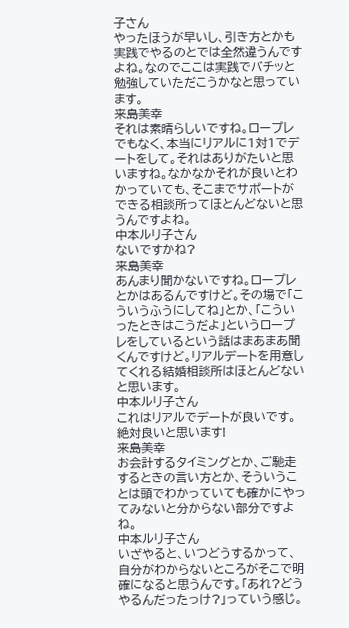子さん
やったほうが早いし、引き方とかも実践でやるのとでは全然違うんですよね。なのでここは実践でバチッと勉強していただこうかなと思っています。
来島美幸
それは素晴らしいですね。ロープレでもなく、本当にリアルに1対1でデートをして。それはありがたいと思いますね。なかなかそれが良いとわかっていても、そこまでサポートができる相談所ってほとんどないと思うんですよね。
中本ルリ子さん
ないですかね?
来島美幸
あんまり聞かないですね。ロープレとかはあるんですけど。その場で「こういうふうにしてね」とか、「こういったときはこうだよ」というロープレをしているという話はまあまあ聞くんですけど。リアルデートを用意してくれる結婚相談所はほとんどないと思います。
中本ルリ子さん
これはリアルでデートが良いです。絶対良いと思います!
来島美幸
お会計するタイミングとか、ご馳走するときの言い方とか、そういうことは頭でわかっていても確かにやってみないと分からない部分ですよね。
中本ルリ子さん
いざやると、いつどうするかって、自分がわからないところがそこで明確になると思うんです。「あれ?どうやるんだったっけ?」っていう感じ。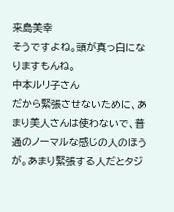来島美幸
そうですよね。頭が真っ白になりますもんね。
中本ルリ子さん
だから緊張させないために、あまり美人さんは使わないで、普通のノーマルな感じの人のほうが。あまり緊張する人だとタジ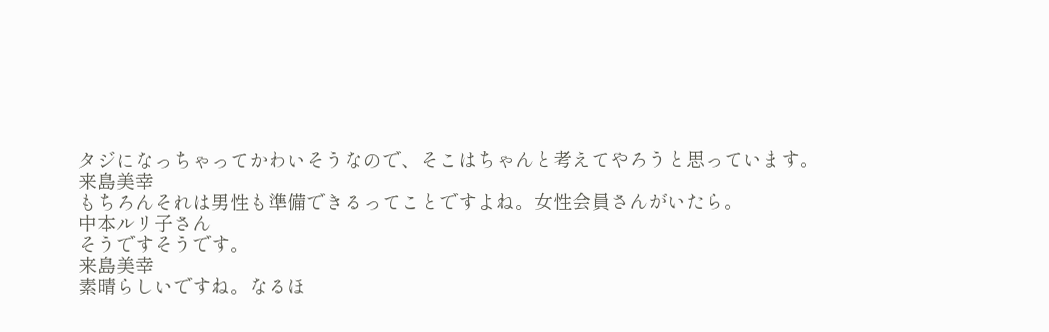タジになっちゃってかわいそうなので、そこはちゃんと考えてやろうと思っています。
来島美幸
もちろんそれは男性も準備できるってことですよね。女性会員さんがいたら。
中本ルリ子さん
そうですそうです。
来島美幸
素晴らしいですね。なるほ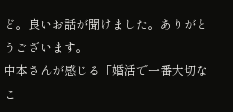ど。良いお話が聞けました。ありがとうございます。
中本さんが感じる「婚活で一番大切なこ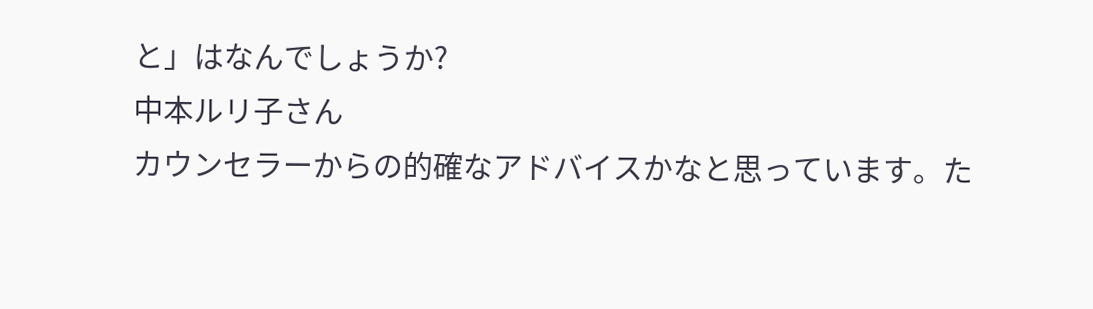と」はなんでしょうか?
中本ルリ子さん
カウンセラーからの的確なアドバイスかなと思っています。た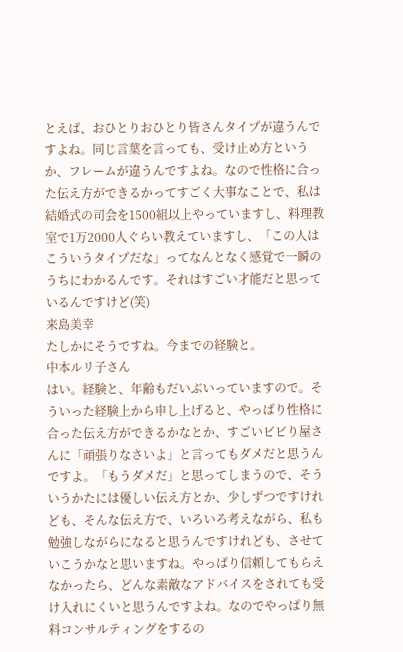とえば、おひとりおひとり皆さんタイプが違うんですよね。同じ言葉を言っても、受け止め方というか、フレームが違うんですよね。なので性格に合った伝え方ができるかってすごく大事なことで、私は結婚式の司会を1500組以上やっていますし、料理教室で1万2000人ぐらい教えていますし、「この人はこういうタイプだな」ってなんとなく感覚で一瞬のうちにわかるんです。それはすごい才能だと思っているんですけど(笑)
来島美幸
たしかにそうですね。今までの経験と。
中本ルリ子さん
はい。経験と、年齢もだいぶいっていますので。そういった経験上から申し上げると、やっぱり性格に合った伝え方ができるかなとか、すごいビビり屋さんに「頑張りなさいよ」と言ってもダメだと思うんですよ。「もうダメだ」と思ってしまうので、そういうかたには優しい伝え方とか、少しずつですけれども、そんな伝え方で、いろいろ考えながら、私も勉強しながらになると思うんですけれども、させていこうかなと思いますね。やっぱり信頼してもらえなかったら、どんな素敵なアドバイスをされても受け入れにくいと思うんですよね。なのでやっぱり無料コンサルティングをするの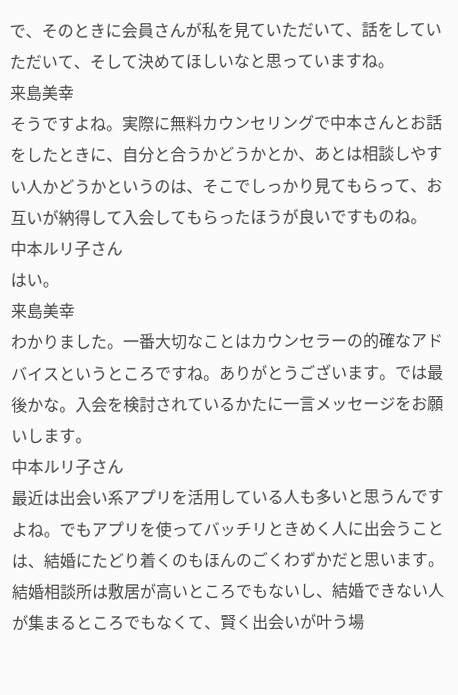で、そのときに会員さんが私を見ていただいて、話をしていただいて、そして決めてほしいなと思っていますね。
来島美幸
そうですよね。実際に無料カウンセリングで中本さんとお話をしたときに、自分と合うかどうかとか、あとは相談しやすい人かどうかというのは、そこでしっかり見てもらって、お互いが納得して入会してもらったほうが良いですものね。
中本ルリ子さん
はい。
来島美幸
わかりました。一番大切なことはカウンセラーの的確なアドバイスというところですね。ありがとうございます。では最後かな。入会を検討されているかたに一言メッセージをお願いします。
中本ルリ子さん
最近は出会い系アプリを活用している人も多いと思うんですよね。でもアプリを使ってバッチリときめく人に出会うことは、結婚にたどり着くのもほんのごくわずかだと思います。結婚相談所は敷居が高いところでもないし、結婚できない人が集まるところでもなくて、賢く出会いが叶う場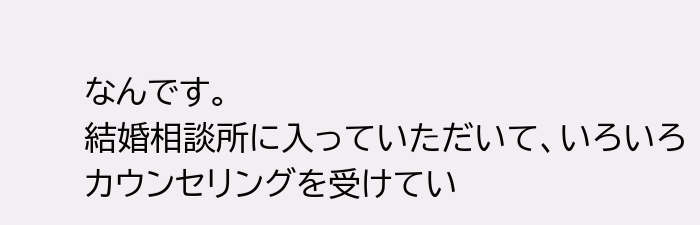なんです。
結婚相談所に入っていただいて、いろいろカウンセリングを受けてい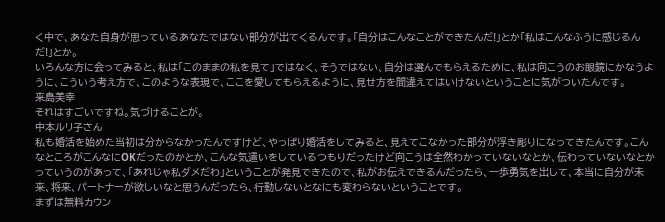く中で、あなた自身が思っているあなたではない部分が出てくるんです。「自分はこんなことができたんだ!」とか「私はこんなふうに感じるんだ!」とか。
いろんな方に会ってみると、私は「このままの私を見て」ではなく、そうではない、自分は選んでもらえるために、私は向こうのお眼鏡にかなうように、こういう考え方で、このような表現で、ここを愛してもらえるように、見せ方を間違えてはいけないということに気がついたんです。
来島美幸
それはすごいですね。気づけることが。
中本ルリ子さん
私も婚活を始めた当初は分からなかったんですけど、やっぱり婚活をしてみると、見えてこなかった部分が浮き彫りになってきたんです。こんなところがこんなにOKだったのかとか、こんな気遣いをしているつもりだったけど向こうは全然わかっていないなとか、伝わっていないなとかっていうのがあって、「あれじゃ私ダメだわ」ということが発見できたので、私がお伝えできるんだったら、一歩勇気を出して、本当に自分が未来、将来、パートナーが欲しいなと思うんだったら、行動しないとなにも変わらないということです。
まずは無料カウン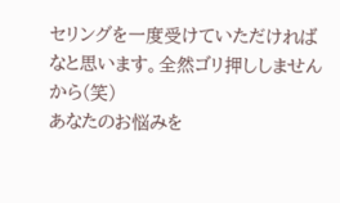セリングを一度受けていただければなと思います。全然ゴリ押ししませんから(笑)
あなたのお悩みを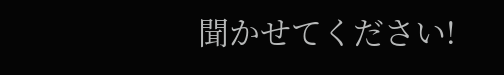聞かせてください!